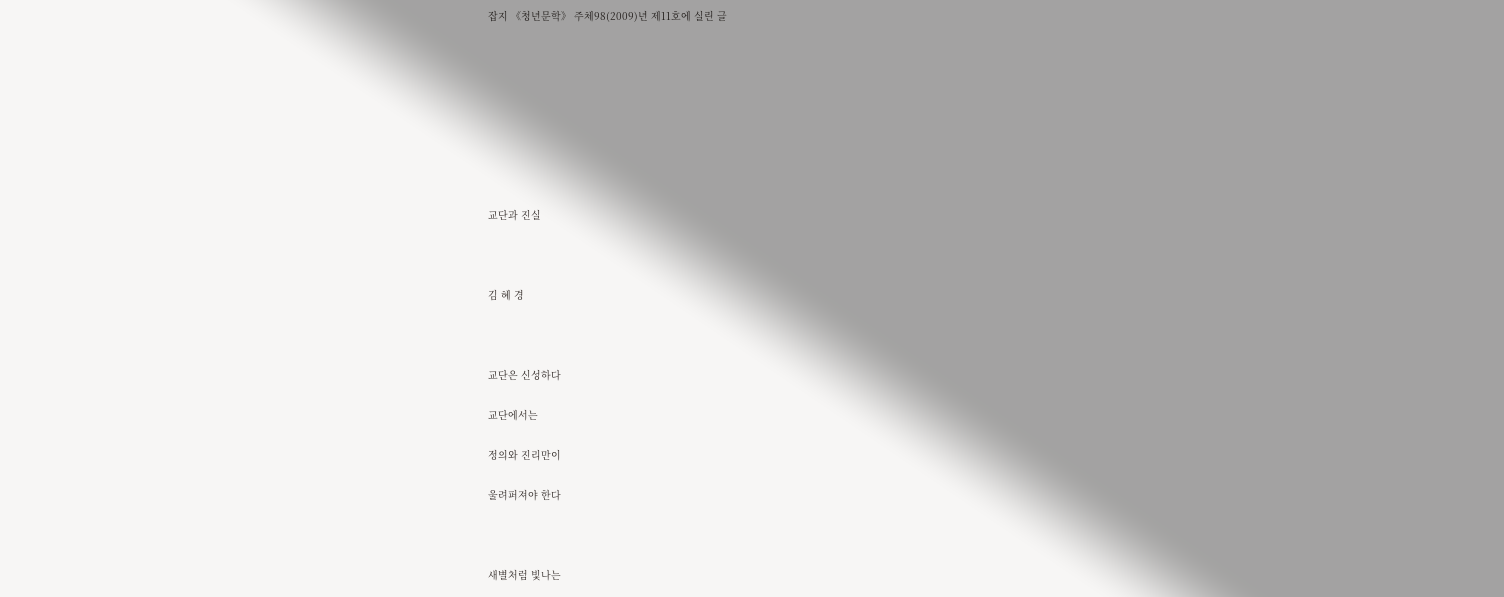잡지 《청년문학》 주체98(2009)년 제11호에 실린 글









교단과 진실



김 혜 경



교단은 신성하다

교단에서는

정의와 진리만이

울려퍼져야 한다



새별처럼 빛나는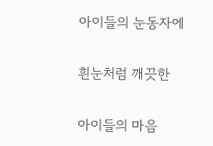아이들의 눈동자에

흰눈처럼 깨끗한

아이들의 마음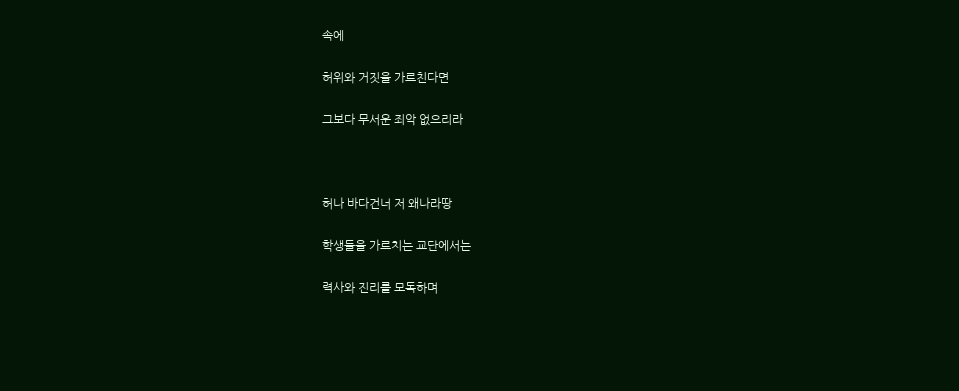속에

허위와 거짓을 가르친다면

그보다 무서운 죄악 없으리라



허나 바다건너 저 왜나라땅

학생들을 가르치는 교단에서는

력사와 진리를 모독하며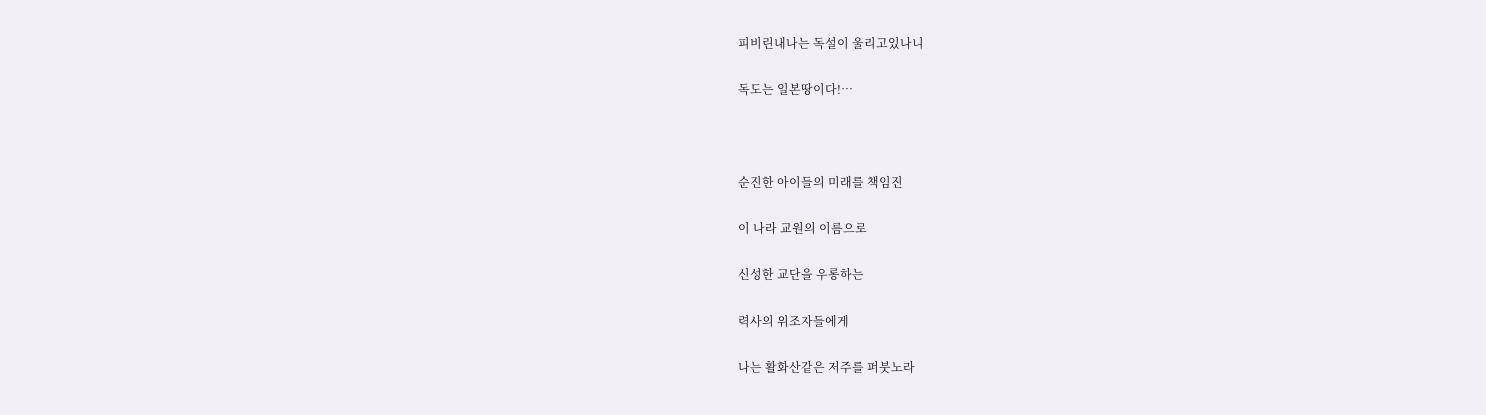피비린내나는 독설이 울리고있나니

독도는 일본땅이다!…



순진한 아이들의 미래를 책임진

이 나라 교원의 이름으로

신성한 교단을 우롱하는

력사의 위조자들에게

나는 활화산같은 저주를 퍼붓노라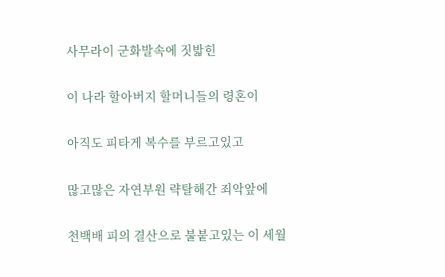사무라이 군화발속에 짓밟힌

이 나라 할아버지 할머니들의 령혼이

아직도 피타게 복수를 부르고있고

많고많은 자연부원 략탈해간 죄악앞에

천백배 피의 결산으로 불붙고있는 이 세월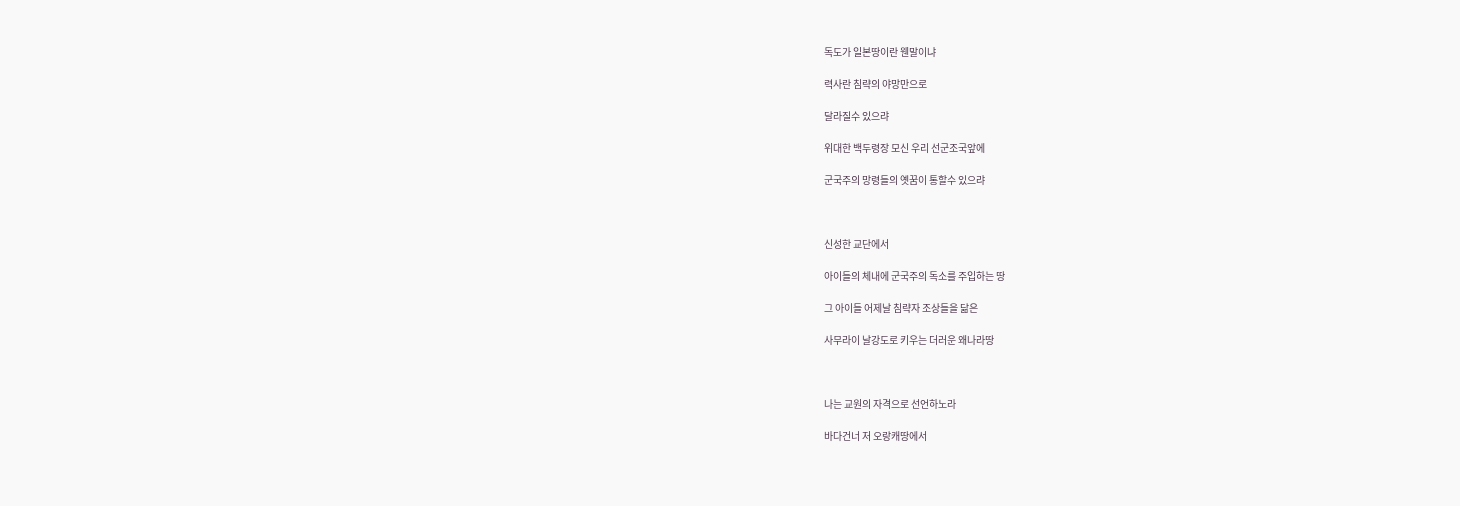독도가 일본땅이란 웬말이냐

력사란 침략의 야망만으로

달라질수 있으랴

위대한 백두령장 모신 우리 선군조국앞에

군국주의 망령들의 옛꿈이 통할수 있으랴



신성한 교단에서

아이들의 체내에 군국주의 독소를 주입하는 땅

그 아이들 어제날 침략자 조상들을 닮은

사무라이 날강도로 키우는 더러운 왜나라땅



나는 교원의 자격으로 선언하노라

바다건너 저 오랑캐땅에서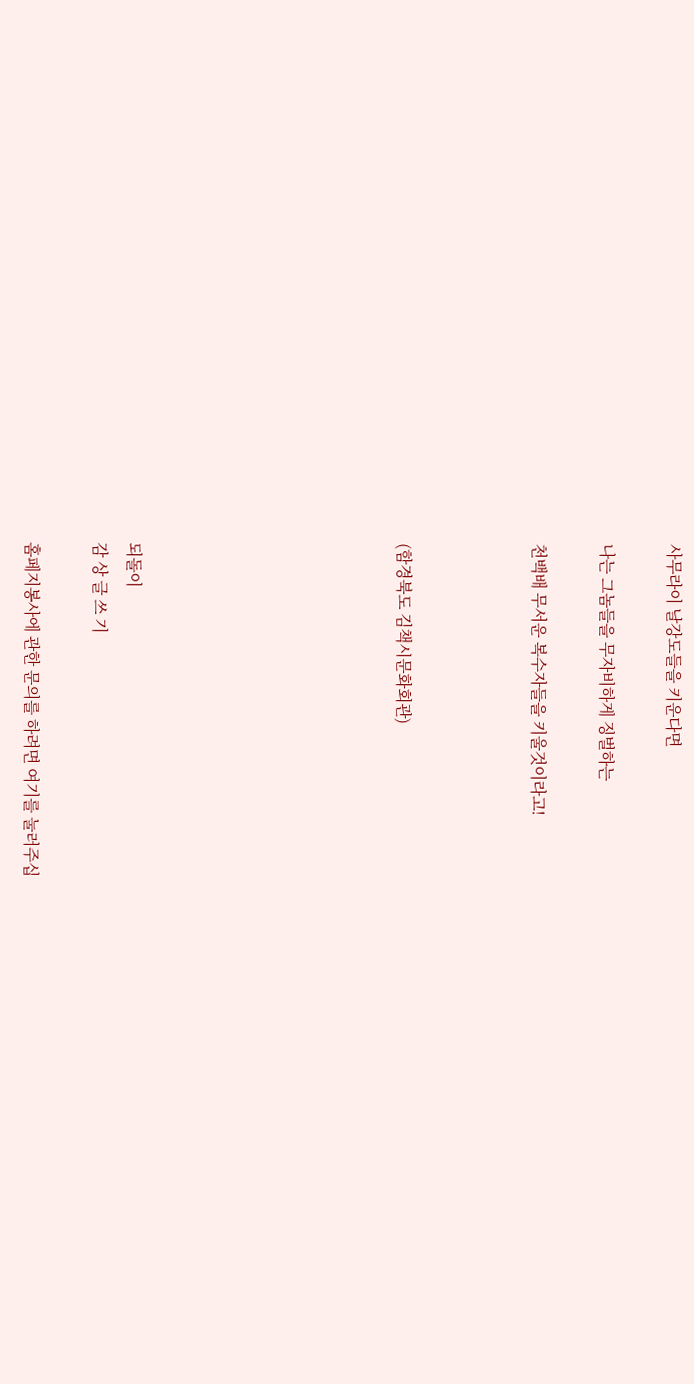사무라이 날강도들을 키운다면

나는 그놈들을 무자비하게 징벌하는

천백배 무서운 복수자들을 키울것이라고!



(함경북도 김책시문화회관)







되돌이
감 상 글 쓰 기

홈페지봉사에 관한 문의를 하려면 여기를 눌러주십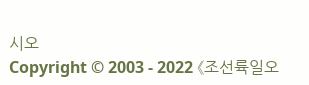시오
Copyright © 2003 - 2022 《조선륙일오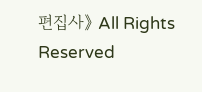편집사》 All Rights Reserved